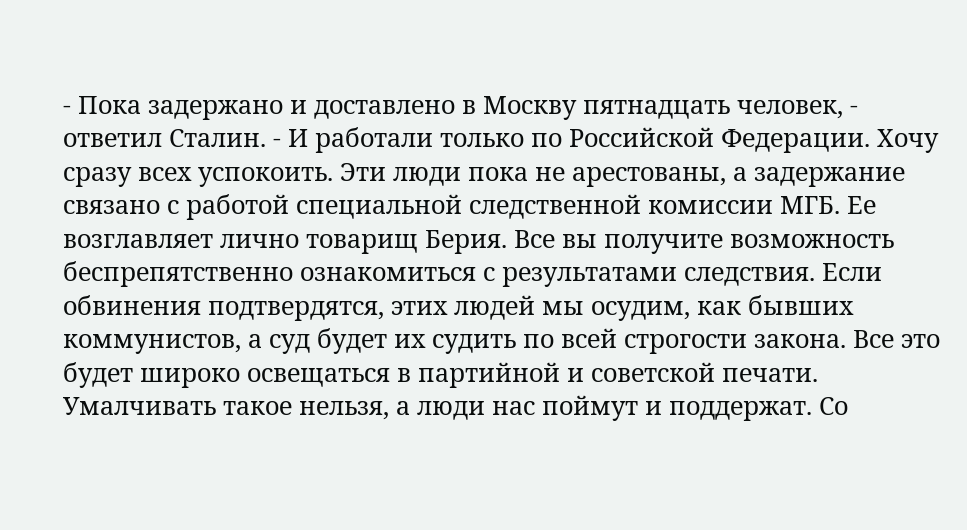- Пока задержано и доставлено в Москву пятнадцать человек, - ответил Сталин. - И работали только по Российской Федерации. Хочу сразу всех успокоить. Эти люди пока не арестованы, а задержание связано с работой специальной следственной комиссии МГБ. Ее возглавляет лично товарищ Берия. Все вы получите возможность беспрепятственно ознакомиться с результатами следствия. Если обвинения подтвердятся, этих людей мы осудим, как бывших коммунистов, а суд будет их судить по всей строгости закона. Все это будет широко освещаться в партийной и советской печати. Умалчивать такое нельзя, а люди нас поймут и поддержат. Со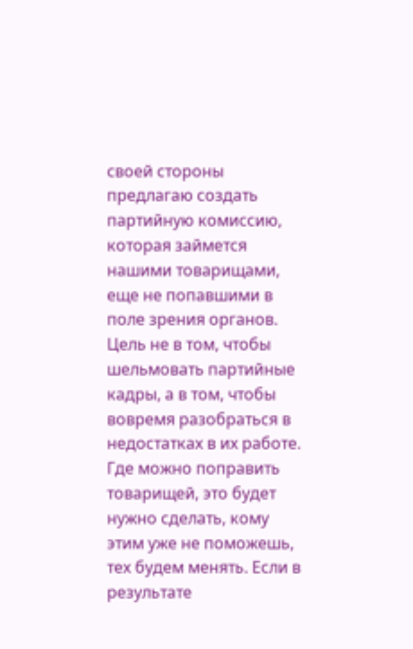своей стороны предлагаю создать партийную комиссию, которая займется нашими товарищами, еще не попавшими в поле зрения органов. Цель не в том, чтобы шельмовать партийные кадры, а в том, чтобы вовремя разобраться в недостатках в их работе. Где можно поправить товарищей, это будет нужно сделать, кому этим уже не поможешь, тех будем менять. Если в результате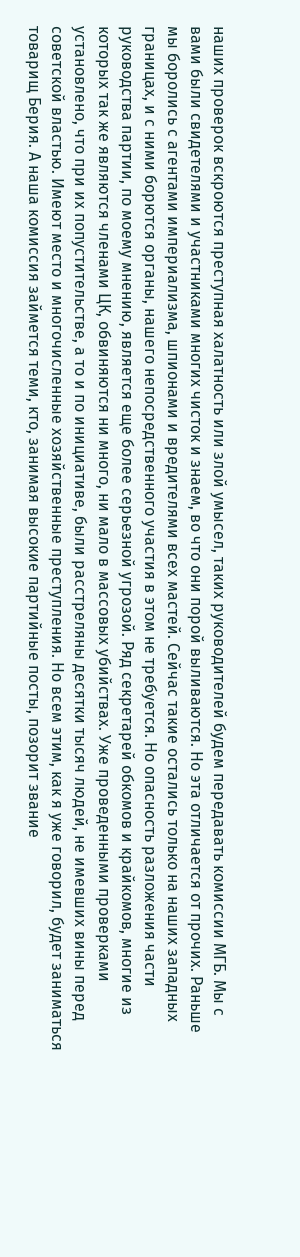наших проверок вскроются преступная халатность или злой умысел, таких руководителей будем передавать комиссии МГБ. Мы с вами были свидетелями и участниками многих чисток и знаем, во что они порой выливаются. Но эта отличается от прочих. Раньше мы боролись с агентами империализма, шпионами и вредителями всех мастей. Сейчас такие остались только на наших западных границах, и с ними борются органы, нашего непосредственного участия в этом не требуется. Но опасность разложения части руководства партии, по моему мнению, является еще более серьезной угрозой. Ряд секретарей обкомов и крайкомов, многие из которых так же являются членами ЦК, обвиняются ни много, ни мало в массовых убийствах. Уже проведенными проверками установлено, что при их попустительстве, а то и по инициативе, были расстреляны десятки тысяч людей, не имевших вины перед советской властью. Имеют место и многочисленные хозяйственные преступления. Но всем этим, как я уже говорил, будет заниматься товарищ Берия. А наша комиссия займется теми, кто, занимая высокие партийные посты, позорит звание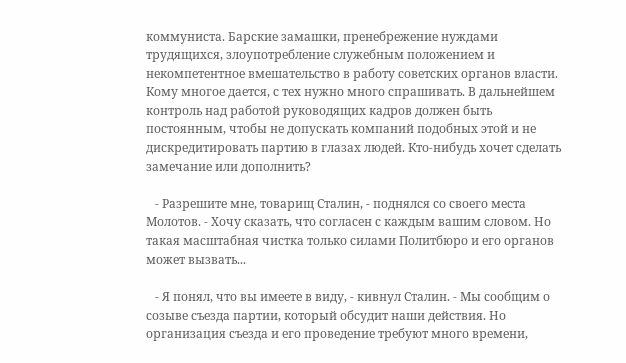коммуниста. Барские замашки, пренебрежение нуждами трудящихся, злоупотребление служебным положением и некомпетентное вмешательство в работу советских органов власти. Кому многое дается, с тех нужно много спрашивать. В дальнейшем контроль над работой руководящих кадров должен быть постоянным, чтобы не допускать компаний подобных этой и не дискредитировать партию в глазах людей. Кто-нибудь хочет сделать замечание или дополнить?

   - Разрешите мне, товарищ Сталин, - поднялся со своего места Молотов. - Хочу сказать, что согласен с каждым вашим словом. Но такая масштабная чистка только силами Политбюро и его органов может вызвать...

   - Я понял, что вы имеете в виду, - кивнул Сталин. - Мы сообщим о созыве съезда партии, который обсудит наши действия. Но организация съезда и его проведение требуют много времени,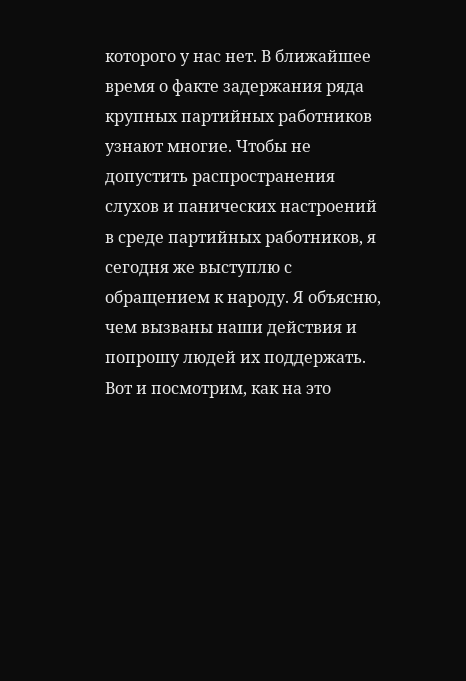которого у нас нет. В ближайшее время о факте задержания ряда крупных партийных работников узнают многие. Чтобы не допустить распространения слухов и панических настроений в среде партийных работников, я сегодня же выступлю с обращением к народу. Я объясню, чем вызваны наши действия и попрошу людей их поддержать. Вот и посмотрим, как на это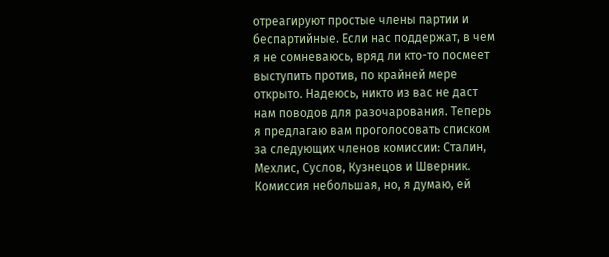отреагируют простые члены партии и беспартийные. Если нас поддержат, в чем я не сомневаюсь, вряд ли кто-то посмеет выступить против, по крайней мере открыто. Надеюсь, никто из вас не даст нам поводов для разочарования. Теперь я предлагаю вам проголосовать списком за следующих членов комиссии: Сталин, Мехлис, Суслов, Кузнецов и Шверник. Комиссия небольшая, но, я думаю, ей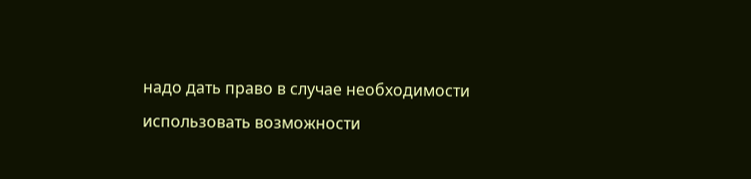надо дать право в случае необходимости использовать возможности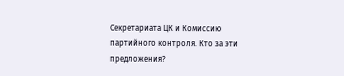Секретариата ЦК и Комиссию партийного контроля. Кто за эти предложения?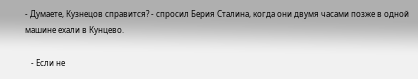- Думаете, Кузнецов справится? - спросил Берия Сталина, когда они двумя часами позже в одной машине ехали в Кунцево.

   - Если не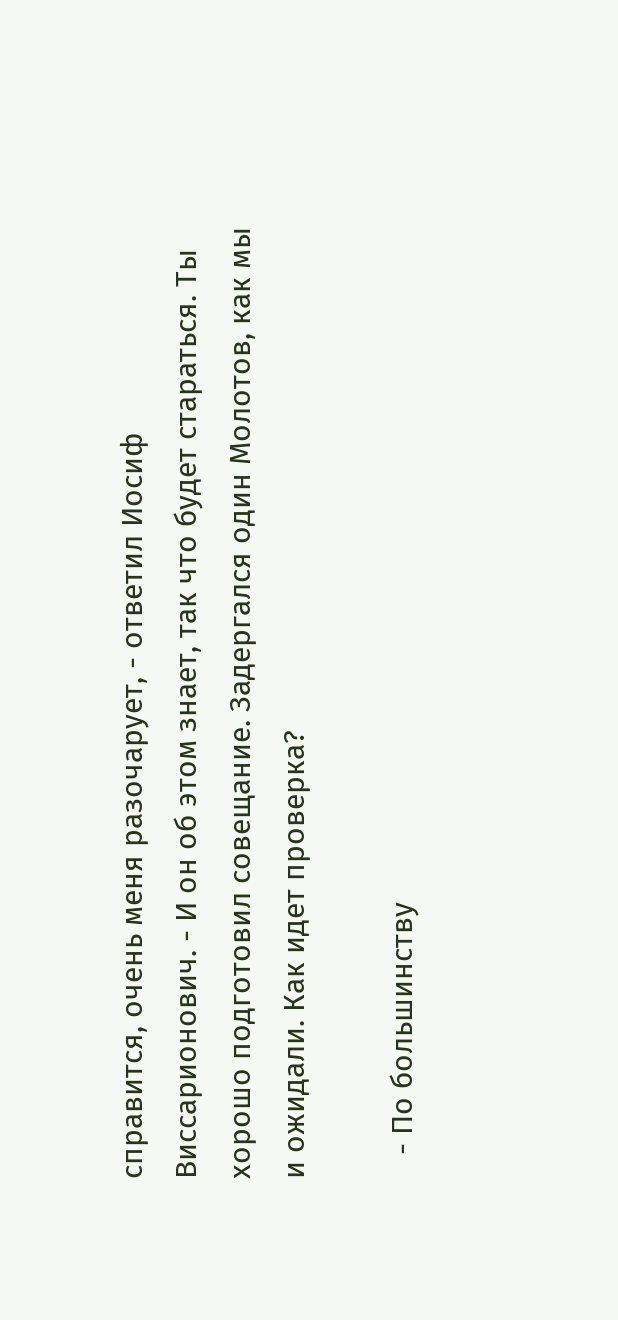справится, очень меня разочарует, - ответил Иосиф Виссарионович. - И он об этом знает, так что будет стараться. Ты хорошо подготовил совещание. Задергался один Молотов, как мы и ожидали. Как идет проверка?

   - По большинству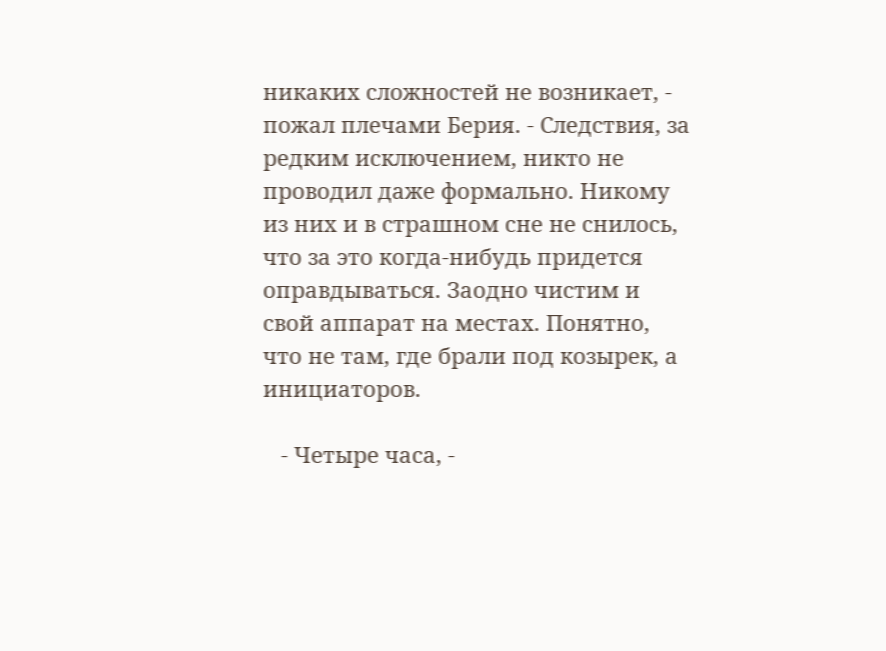никаких сложностей не возникает, - пожал плечами Берия. - Следствия, за редким исключением, никто не проводил даже формально. Никому из них и в страшном сне не снилось, что за это когда-нибудь придется оправдываться. Заодно чистим и свой аппарат на местах. Понятно, что не там, где брали под козырек, а инициаторов.

   - Четыре часа, -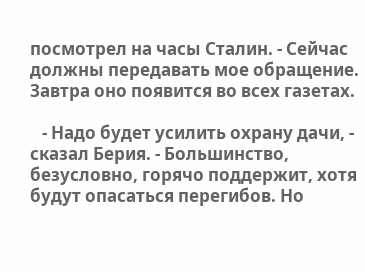посмотрел на часы Сталин. - Сейчас должны передавать мое обращение. Завтра оно появится во всех газетах.

   - Надо будет усилить охрану дачи, - сказал Берия. - Большинство, безусловно, горячо поддержит, хотя будут опасаться перегибов. Но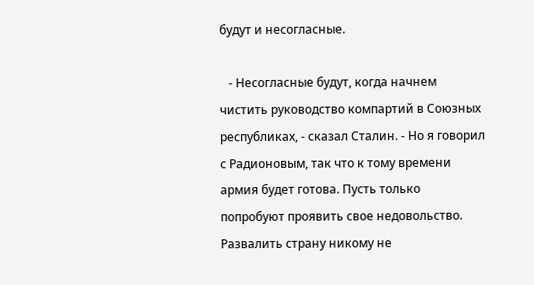будут и несогласные.

   - Несогласные будут, когда начнем чистить руководство компартий в Союзных республиках, - сказал Сталин. - Но я говорил с Радионовым, так что к тому времени армия будет готова. Пусть только попробуют проявить свое недовольство. Развалить страну никому не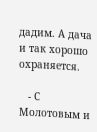дадим. А дача и так хорошо охраняется.

   - С Молотовым и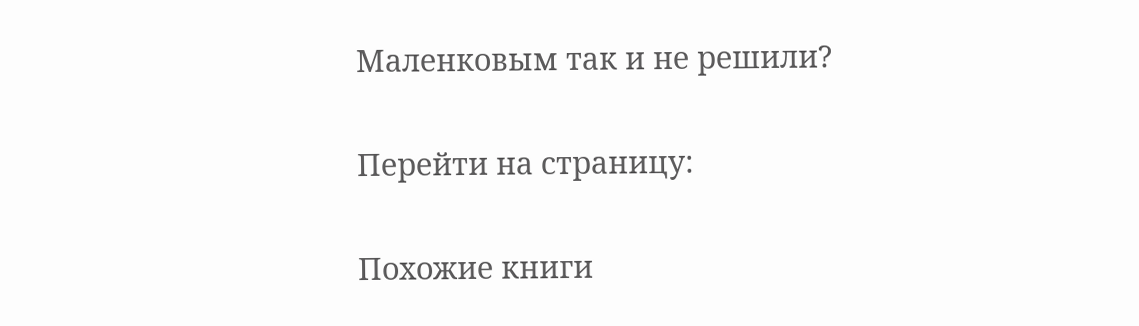Маленковым так и не решили?

Перейти на страницу:

Похожие книги